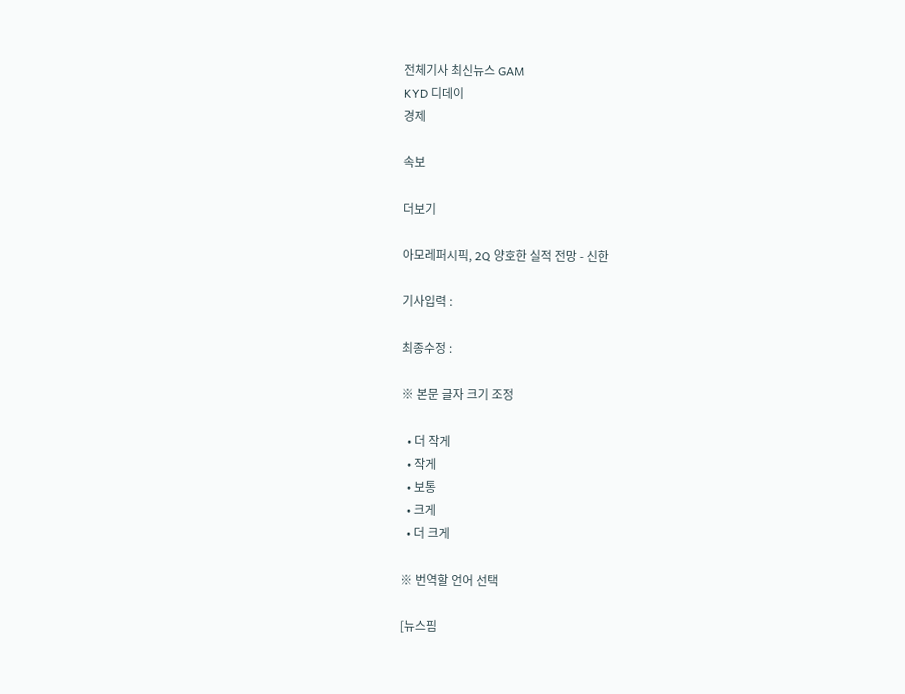전체기사 최신뉴스 GAM
KYD 디데이
경제

속보

더보기

아모레퍼시픽, 2Q 양호한 실적 전망 - 신한

기사입력 :

최종수정 :

※ 본문 글자 크기 조정

  • 더 작게
  • 작게
  • 보통
  • 크게
  • 더 크게

※ 번역할 언어 선택

[뉴스핌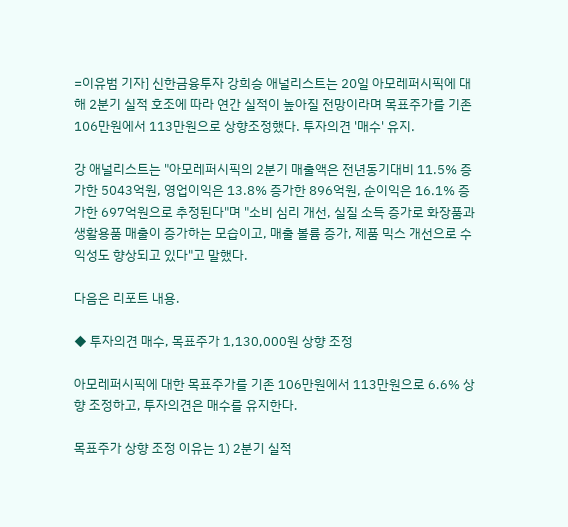=이유범 기자] 신한금융투자 강희승 애널리스트는 20일 아모레퍼시픽에 대해 2분기 실적 호조에 따라 연간 실적이 높아질 전망이라며 목표주가를 기존 106만원에서 113만원으로 상향조정했다. 투자의견 '매수' 유지.

강 애널리스트는 "아모레퍼시픽의 2분기 매출액은 전년동기대비 11.5% 증가한 5043억원, 영업이익은 13.8% 증가한 896억원, 순이익은 16.1% 증가한 697억원으로 추정된다"며 "소비 심리 개선, 실질 소득 증가로 화장품과 생활용품 매출이 증가하는 모습이고, 매출 볼륨 증가, 제품 믹스 개선으로 수익성도 향상되고 있다"고 말했다.

다음은 리포트 내용.

◆ 투자의견 매수, 목표주가 1,130,000원 상향 조정

아모레퍼시픽에 대한 목표주가를 기존 106만원에서 113만원으로 6.6% 상향 조정하고, 투자의견은 매수를 유지한다.

목표주가 상향 조정 이유는 1) 2분기 실적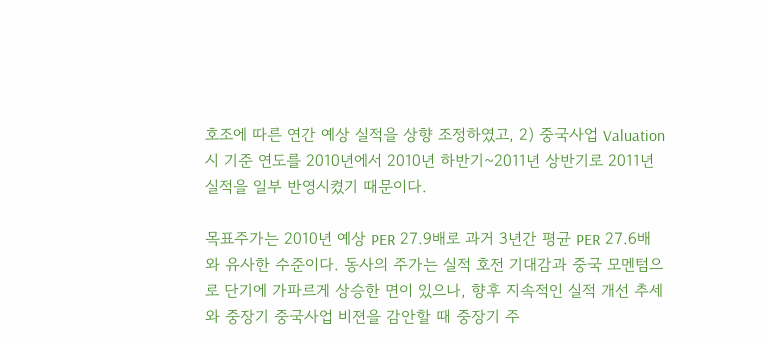호조에 따른 연간 예상 실적을 상향 조정하였고, 2) 중국사업 Valuation시 기준 연도를 2010년에서 2010년 하반기~2011년 상반기로 2011년 실적을 일부 반영시켰기 때문이다.

목표주가는 2010년 예상 PER 27.9배로 과거 3년간 평균 PER 27.6배와 유사한 수준이다. 동사의 주가는 실적 호전 기대감과 중국 모멘텀으로 단기에 가파르게 상승한 면이 있으나, 향후 지속적인 실적 개선 추세와 중장기 중국사업 비젼을 감안할 때 중장기 주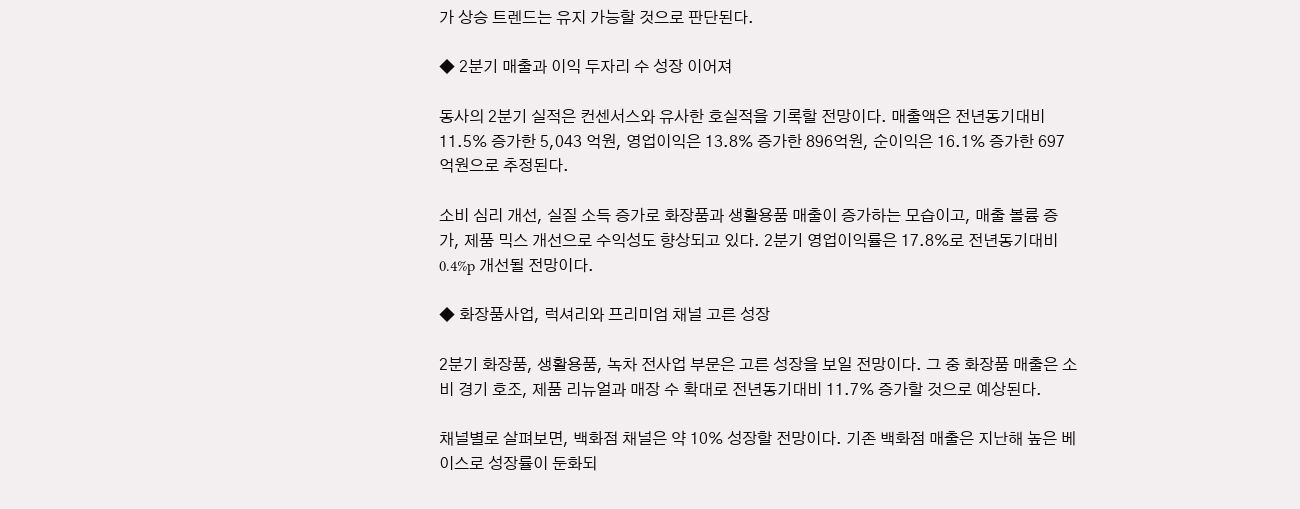가 상승 트렌드는 유지 가능할 것으로 판단된다.

◆ 2분기 매출과 이익 두자리 수 성장 이어져

동사의 2분기 실적은 컨센서스와 유사한 호실적을 기록할 전망이다. 매출액은 전년동기대비 11.5% 증가한 5,043 억원, 영업이익은 13.8% 증가한 896억원, 순이익은 16.1% 증가한 697억원으로 추정된다.

소비 심리 개선, 실질 소득 증가로 화장품과 생활용품 매출이 증가하는 모습이고, 매출 볼륨 증가, 제품 믹스 개선으로 수익성도 향상되고 있다. 2분기 영업이익률은 17.8%로 전년동기대비 0.4%p 개선될 전망이다.

◆ 화장품사업, 럭셔리와 프리미엄 채널 고른 성장

2분기 화장품, 생활용품, 녹차 전사업 부문은 고른 성장을 보일 전망이다. 그 중 화장품 매출은 소비 경기 호조, 제품 리뉴얼과 매장 수 확대로 전년동기대비 11.7% 증가할 것으로 예상된다.

채널별로 살펴보면, 백화점 채널은 약 10% 성장할 전망이다. 기존 백화점 매출은 지난해 높은 베이스로 성장률이 둔화되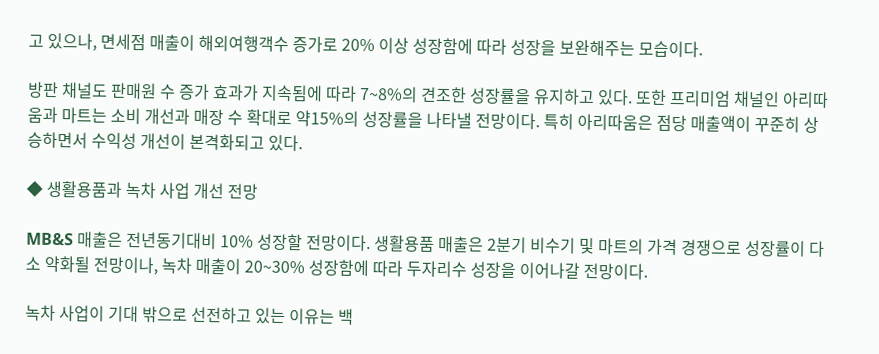고 있으나, 면세점 매출이 해외여행객수 증가로 20% 이상 성장함에 따라 성장을 보완해주는 모습이다.

방판 채널도 판매원 수 증가 효과가 지속됨에 따라 7~8%의 견조한 성장률을 유지하고 있다. 또한 프리미엄 채널인 아리따움과 마트는 소비 개선과 매장 수 확대로 약15%의 성장률을 나타낼 전망이다. 특히 아리따움은 점당 매출액이 꾸준히 상승하면서 수익성 개선이 본격화되고 있다.

◆ 생활용품과 녹차 사업 개선 전망

MB&S 매출은 전년동기대비 10% 성장할 전망이다. 생활용품 매출은 2분기 비수기 및 마트의 가격 경쟁으로 성장률이 다소 약화될 전망이나, 녹차 매출이 20~30% 성장함에 따라 두자리수 성장을 이어나갈 전망이다.

녹차 사업이 기대 밖으로 선전하고 있는 이유는 백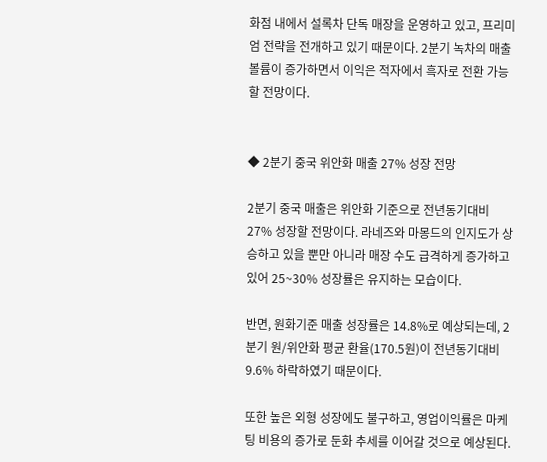화점 내에서 설록차 단독 매장을 운영하고 있고, 프리미엄 전략을 전개하고 있기 때문이다. 2분기 녹차의 매출 볼륨이 증가하면서 이익은 적자에서 흑자로 전환 가능할 전망이다.


◆ 2분기 중국 위안화 매출 27% 성장 전망

2분기 중국 매출은 위안화 기준으로 전년동기대비 27% 성장할 전망이다. 라네즈와 마몽드의 인지도가 상승하고 있을 뿐만 아니라 매장 수도 급격하게 증가하고 있어 25~30% 성장률은 유지하는 모습이다.

반면, 원화기준 매출 성장률은 14.8%로 예상되는데, 2분기 원/위안화 평균 환율(170.5원)이 전년동기대비 9.6% 하락하였기 때문이다.

또한 높은 외형 성장에도 불구하고, 영업이익률은 마케팅 비용의 증가로 둔화 추세를 이어갈 것으로 예상된다.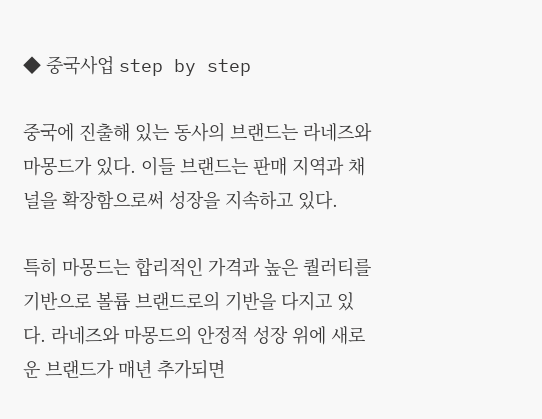◆ 중국사업 step by step

중국에 진출해 있는 동사의 브랜드는 라네즈와 마몽드가 있다. 이들 브랜드는 판매 지역과 채널을 확장함으로써 성장을 지속하고 있다.

특히 마몽드는 합리적인 가격과 높은 퀄러티를 기반으로 볼륨 브랜드로의 기반을 다지고 있다. 라네즈와 마몽드의 안정적 성장 위에 새로운 브랜드가 매년 추가되면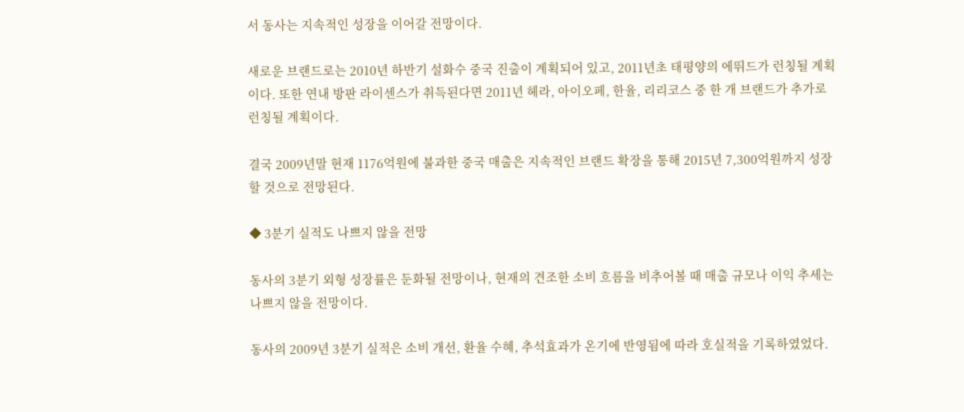서 동사는 지속적인 성장을 이어갈 전망이다.

새로운 브랜드로는 2010년 하반기 설화수 중국 진출이 계획되어 있고, 2011년초 태평양의 에뛰드가 런칭될 계획이다. 또한 연내 방판 라이센스가 취득된다면 2011년 헤라, 아이오페, 한율, 리리코스 중 한 개 브랜드가 추가로 런칭될 계획이다.

결국 2009년말 현재 1176억원에 불과한 중국 매출은 지속적인 브랜드 확장을 통해 2015년 7,300억원까지 성장할 것으로 전망된다.

◆ 3분기 실적도 나쁘지 않을 전망

동사의 3분기 외형 성장률은 둔화될 전망이나, 현재의 견조한 소비 흐름을 비추어볼 때 매출 규모나 이익 추세는 나쁘지 않을 전망이다.

동사의 2009년 3분기 실적은 소비 개선, 환율 수혜, 추석효과가 온기에 반영됨에 따라 호실적을 기록하였었다.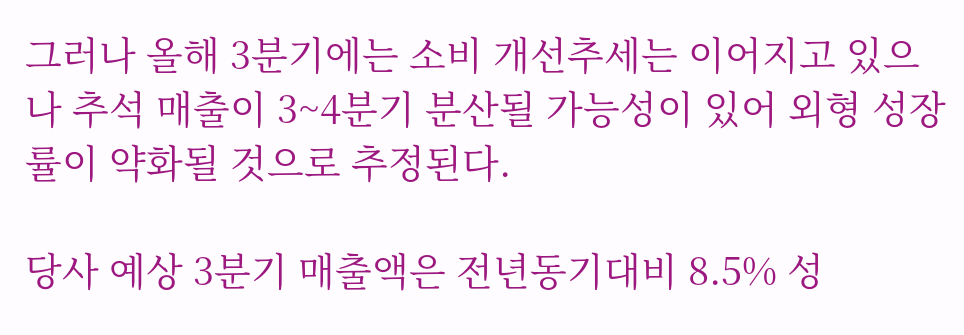그러나 올해 3분기에는 소비 개선추세는 이어지고 있으나 추석 매출이 3~4분기 분산될 가능성이 있어 외형 성장률이 약화될 것으로 추정된다.

당사 예상 3분기 매출액은 전년동기대비 8.5% 성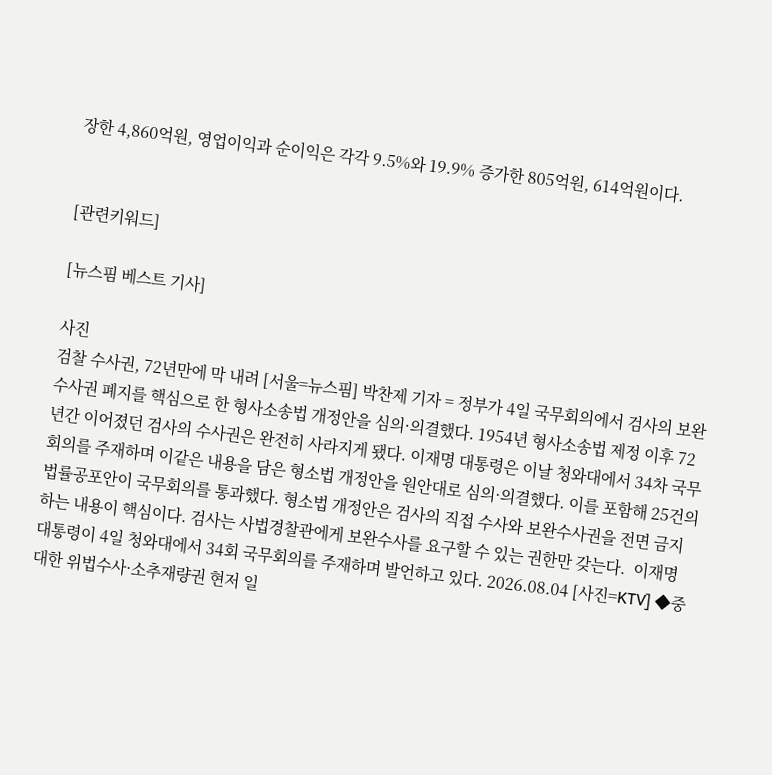장한 4,860억원, 영업이익과 순이익은 각각 9.5%와 19.9% 증가한 805억원, 614억원이다.


[관련키워드]

[뉴스핌 베스트 기사]

사진
검찰 수사권, 72년만에 막 내려 [서울=뉴스핌] 박찬제 기자 = 정부가 4일 국무회의에서 검사의 보완수사권 폐지를 핵심으로 한 형사소송법 개정안을 심의·의결했다. 1954년 형사소송법 제정 이후 72년간 이어졌던 검사의 수사권은 완전히 사라지게 됐다. 이재명 대통령은 이날 청와대에서 34차 국무회의를 주재하며 이같은 내용을 담은 형소법 개정안을 원안대로 심의·의결했다. 이를 포함해 25건의 법률공포안이 국무회의를 통과했다. 형소법 개정안은 검사의 직접 수사와 보완수사권을 전면 금지하는 내용이 핵심이다. 검사는 사법경찰관에게 보완수사를 요구할 수 있는 권한만 갖는다.  이재명 대통령이 4일 청와대에서 34회 국무회의를 주재하며 발언하고 있다. 2026.08.04 [사진=KTV] ◆중대한 위법수사·소추재량권 현저 일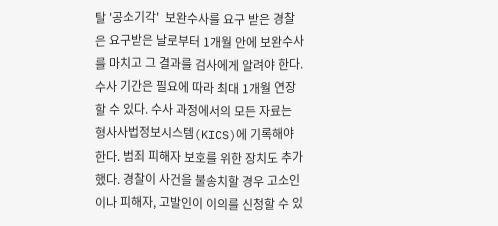탈 '공소기각'  보완수사를 요구 받은 경찰은 요구받은 날로부터 1개월 안에 보완수사를 마치고 그 결과를 검사에게 알려야 한다. 수사 기간은 필요에 따라 최대 1개월 연장할 수 있다. 수사 과정에서의 모든 자료는 형사사법정보시스템(KICS)에 기록해야 한다. 범죄 피해자 보호를 위한 장치도 추가했다. 경찰이 사건을 불송치할 경우 고소인이나 피해자, 고발인이 이의를 신청할 수 있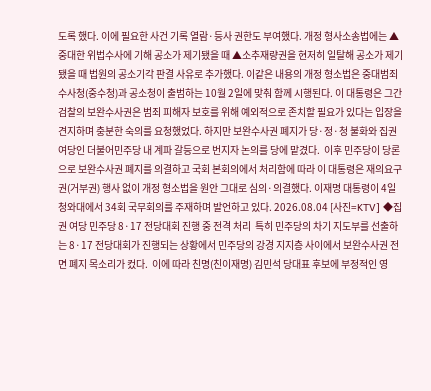도록 했다. 이에 필요한 사건 기록 열람·등사 권한도 부여했다. 개정 형사소송법에는 ▲중대한 위법수사에 기해 공소가 제기됐을 때 ▲소추재량권을 현저히 일탈해 공소가 제기됐을 때 법원의 공소기각 판결 사유로 추가했다. 이같은 내용의 개정 형소법은 중대범죄수사청(중수청)과 공소청이 출범하는 10월 2일에 맞춰 함께 시행된다. 이 대통령은 그간 검찰의 보완수사권은 범죄 피해자 보호를 위해 예외적으로 존치할 필요가 있다는 입장을 견지하며 충분한 숙의를 요청했었다. 하지만 보완수사권 폐지가 당·정·청 불화와 집권 여당인 더불어민주당 내 계파 갈등으로 번지자 논의를 당에 맡겼다.  이후 민주당이 당론으로 보완수사권 폐지를 의결하고 국회 본회의에서 처리함에 따라 이 대통령은 재의요구권(거부권) 행사 없이 개정 형소법을 원안 그대로 심의·의결했다. 이재명 대통령이 4일 청와대에서 34회 국무회의를 주재하며 발언하고 있다. 2026.08.04 [사진=KTV] ◆집권 여당 민주당 8·17 전당대회 진행 중 전격 처리  특히 민주당의 차기 지도부를 선출하는 8·17 전당대회가 진행되는 상황에서 민주당의 강경 지지층 사이에서 보완수사권 전면 폐지 목소리가 컸다.  이에 따라 친명(친이재명) 김민석 당대표 후보에 부정적인 영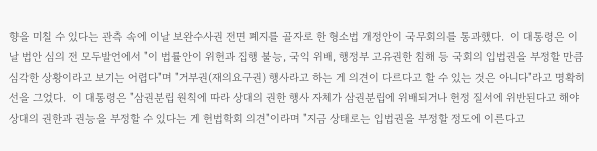향을 미칠 수 있다는 관측 속에 이날 보완수사권 전면 폐지를 골자로 한 형소법 개정안이 국무회의를 통과했다.  이 대통령은 이날 법안 심의 전 모두발언에서 "이 법률안이 위헌과 집행 불능, 국익 위배, 행정부 고유권한 침해 등 국회의 입법권을 부정할 만큼 심각한 상황이라고 보기는 어렵다"며 "거부권(재의요구권) 행사라고 하는 게 의견이 다르다고 할 수 있는 것은 아니다"라고 명확히 선을 그었다.  이 대통령은 "삼권분립 원칙에 따라 상대의 권한 행사 자체가 삼권분립에 위배되거나 헌정 질서에 위반된다고 해야 상대의 권한과 권능을 부정할 수 있다는 게 헌법학회 의견"이라며 "지금 상태로는 입법권을 부정할 정도에 이른다고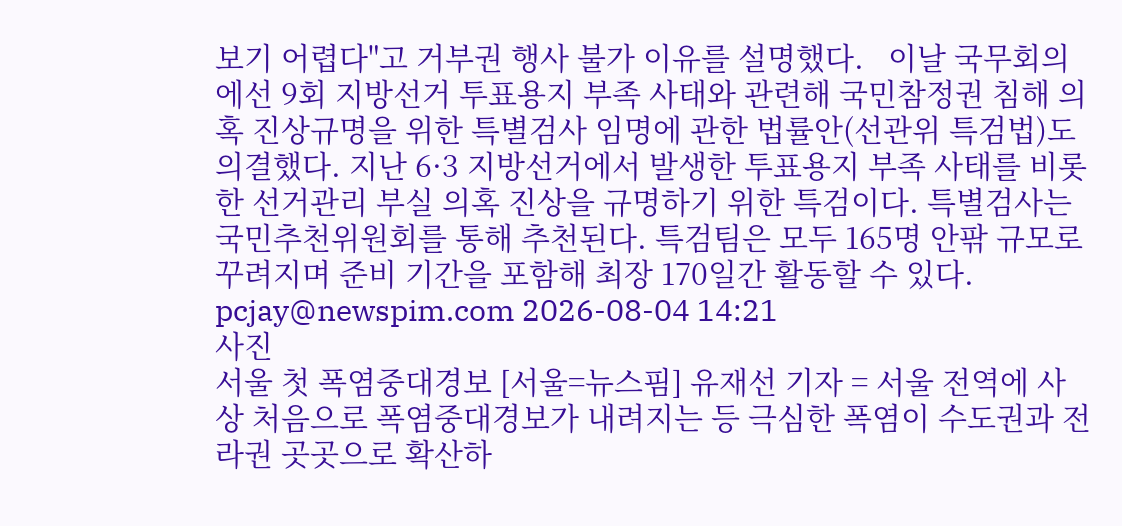보기 어렵다"고 거부권 행사 불가 이유를 설명했다.   이날 국무회의에선 9회 지방선거 투표용지 부족 사태와 관련해 국민참정권 침해 의혹 진상규명을 위한 특별검사 임명에 관한 법률안(선관위 특검법)도 의결했다. 지난 6·3 지방선거에서 발생한 투표용지 부족 사태를 비롯한 선거관리 부실 의혹 진상을 규명하기 위한 특검이다. 특별검사는 국민추천위원회를 통해 추천된다. 특검팀은 모두 165명 안팎 규모로 꾸려지며 준비 기간을 포함해 최장 170일간 활동할 수 있다. pcjay@newspim.com 2026-08-04 14:21
사진
서울 첫 폭염중대경보 [서울=뉴스핌] 유재선 기자 = 서울 전역에 사상 처음으로 폭염중대경보가 내려지는 등 극심한 폭염이 수도권과 전라권 곳곳으로 확산하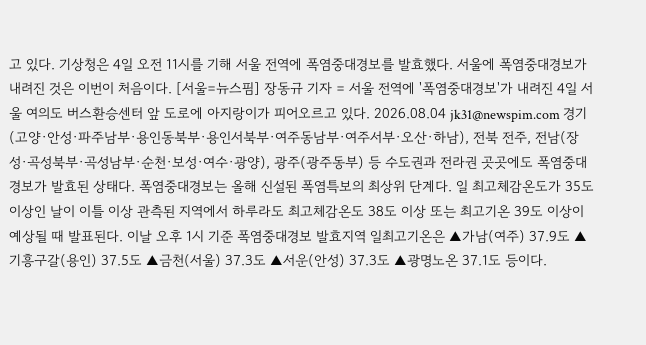고 있다. 기상청은 4일 오전 11시를 기해 서울 전역에 폭염중대경보를 발효했다. 서울에 폭염중대경보가 내려진 것은 이번이 처음이다. [서울=뉴스핌] 장동규 기자 = 서울 전역에 '폭염중대경보'가 내려진 4일 서울 여의도 버스환승센터 앞 도로에 아지랑이가 피어오르고 있다. 2026.08.04 jk31@newspim.com 경기(고양·안성·파주남부·용인동북부·용인서북부·여주동남부·여주서부·오산·하남), 전북 전주, 전남(장성·곡성북부·곡성남부·순천·보성·여수·광양), 광주(광주동부) 등 수도권과 전라권 곳곳에도 폭염중대경보가 발효된 상태다. 폭염중대경보는 올해 신설된 폭염특보의 최상위 단계다. 일 최고체감온도가 35도 이상인 날이 이틀 이상 관측된 지역에서 하루라도 최고체감온도 38도 이상 또는 최고기온 39도 이상이 예상될 때 발표된다. 이날 오후 1시 기준 폭염중대경보 발효지역 일최고기온은 ▲가남(여주) 37.9도 ▲기흥구갈(용인) 37.5도 ▲금천(서울) 37.3도 ▲서운(안성) 37.3도 ▲광명노온 37.1도 등이다.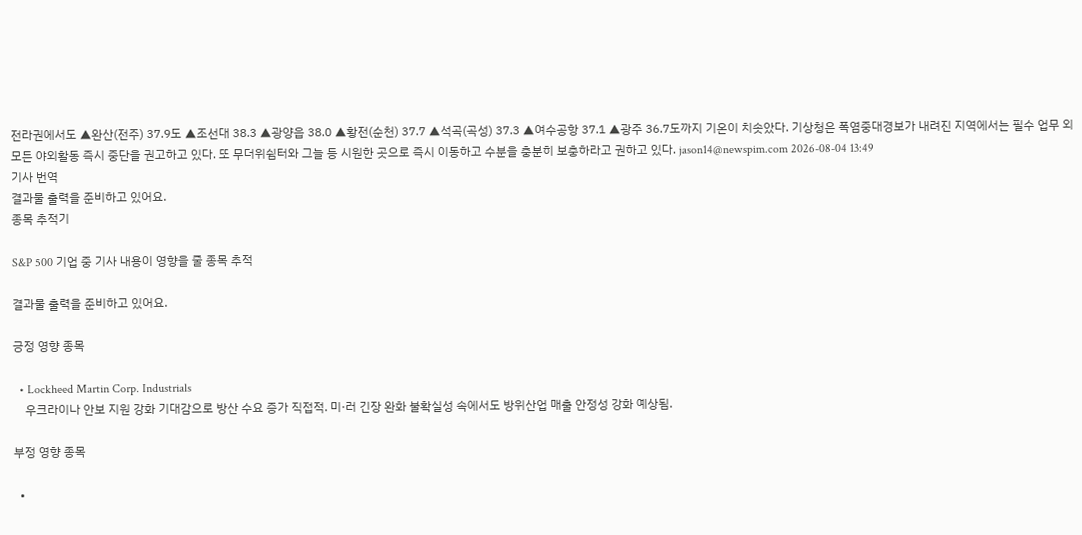전라권에서도 ▲완산(전주) 37.9도 ▲조선대 38.3 ▲광양읍 38.0 ▲황전(순천) 37.7 ▲석곡(곡성) 37.3 ▲여수공항 37.1 ▲광주 36.7도까지 기온이 치솟았다. 기상청은 폭염중대경보가 내려진 지역에서는 필수 업무 외 모든 야외활동 즉시 중단을 권고하고 있다. 또 무더위쉼터와 그늘 등 시원한 곳으로 즉시 이동하고 수분을 충분히 보충하라고 권하고 있다. jason14@newspim.com 2026-08-04 13:49
기사 번역
결과물 출력을 준비하고 있어요.
종목 추적기

S&P 500 기업 중 기사 내용이 영향을 줄 종목 추적

결과물 출력을 준비하고 있어요.

긍정 영향 종목

  • Lockheed Martin Corp. Industrials
    우크라이나 안보 지원 강화 기대감으로 방산 수요 증가 직접적. 미·러 긴장 완화 불확실성 속에서도 방위산업 매출 안정성 강화 예상됨.

부정 영향 종목

  •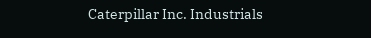Caterpillar Inc. Industrials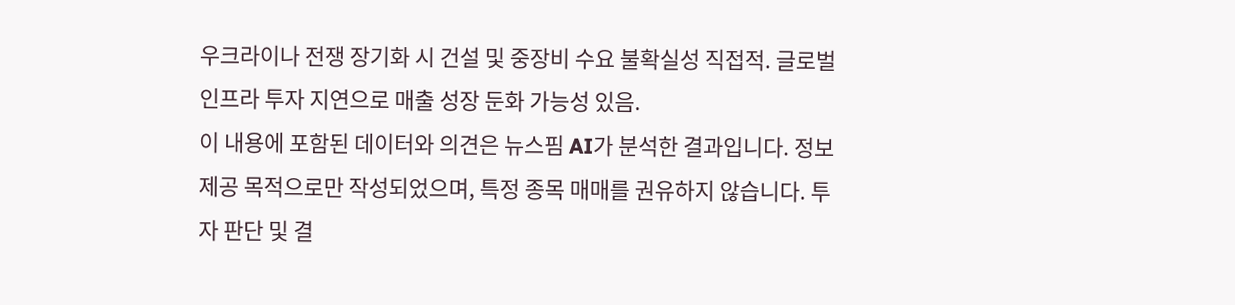우크라이나 전쟁 장기화 시 건설 및 중장비 수요 불확실성 직접적. 글로벌 인프라 투자 지연으로 매출 성장 둔화 가능성 있음.
이 내용에 포함된 데이터와 의견은 뉴스핌 AI가 분석한 결과입니다. 정보 제공 목적으로만 작성되었으며, 특정 종목 매매를 권유하지 않습니다. 투자 판단 및 결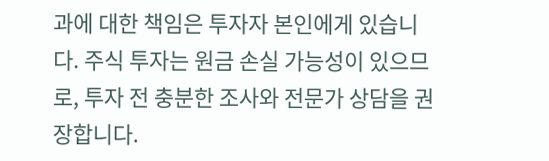과에 대한 책임은 투자자 본인에게 있습니다. 주식 투자는 원금 손실 가능성이 있으므로, 투자 전 충분한 조사와 전문가 상담을 권장합니다.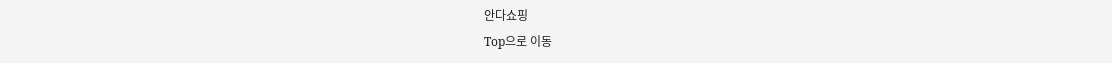안다쇼핑
Top으로 이동